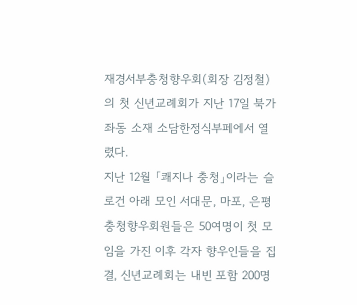재경서부충청향우회(회장 김정철)의 첫 신년교례회가 지난 17일 북가좌동 소재 소담한정식부페에서 열렸다.
지난 12월 「쾌지나 충청」이라는 슬로건 아래 모인 서대문, 마포, 은평 충청향우회원들은 50여명이 첫 모임을 가진 이후 각자 향우인들을 집결, 신년교례회는 내빈 포함 200명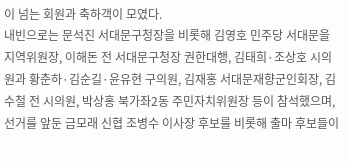이 넘는 회원과 축하객이 모였다.
내빈으로는 문석진 서대문구청장을 비롯해 김영호 민주당 서대문을 지역위원장, 이해돈 전 서대문구청장 권한대행, 김태희·조상호 시의원과 황춘하·김순길·윤유현 구의원, 김재홍 서대문재향군인회장, 김수철 전 시의원, 박상홍 북가좌2동 주민자치위원장 등이 참석했으며, 선거를 앞둔 금모래 신협 조병수 이사장 후보를 비롯해 출마 후보들이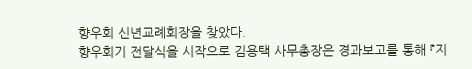향우회 신년교례회장을 찾았다.
향우회기 전달식을 시작으로 김용택 사무총장은 경과보고를 통해 『지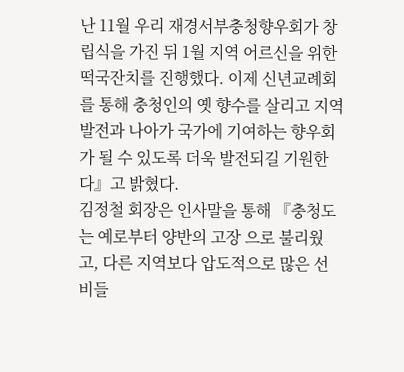난 11월 우리 재경서부충청향우회가 창립식을 가진 뒤 1월 지역 어르신을 위한 떡국잔치를 진행했다. 이제 신년교례회를 통해 충청인의 옛 향수를 살리고 지역 발전과 나아가 국가에 기여하는 향우회가 될 수 있도록 더욱 발전되길 기원한다』고 밝혔다.
김정철 회장은 인사말을 통해 『충청도는 예로부터 양반의 고장 으로 불리웠고, 다른 지역보다 압도적으로 많은 선비들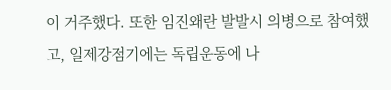이 거주했다. 또한 임진왜란 발발시 의병으로 참여했고, 일제강점기에는 독립운동에 나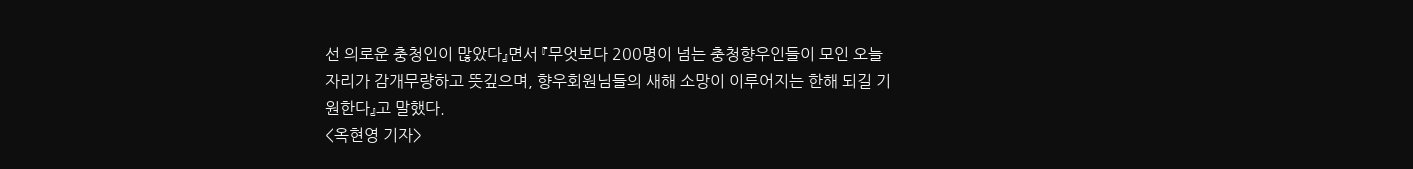선 의로운 충청인이 많았다』면서 『무엇보다 200명이 넘는 충청향우인들이 모인 오늘 자리가 감개무량하고 뜻깊으며, 향우회원님들의 새해 소망이 이루어지는 한해 되길 기원한다』고 말했다.
<옥현영 기자>